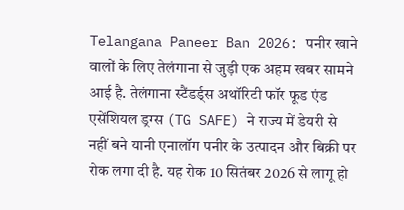Telangana Paneer Ban 2026: पनीर खाने वालों के लिए तेलंगाना से जुड़ी एक अहम खबर सामने आई है. तेलंगाना स्टैंडर्ड्स अथॉरिटी फॉर फूड एंड एसेंशियल ड्रग्स (TG SAFE) ने राज्य में डेयरी से नहीं बने यानी एनालॉग पनीर के उत्पादन और बिक्री पर रोक लगा दी है. यह रोक 10 सितंबर 2026 से लागू हो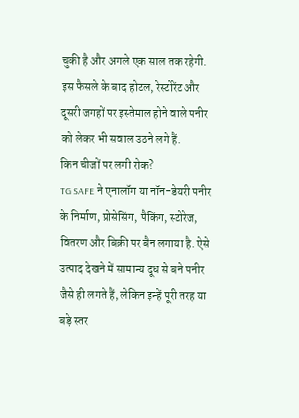चुकी है और अगले एक साल तक रहेगी. इस फैसले के बाद होटल, रेस्टोरेंट और दूसरी जगहों पर इस्तेमाल होने वाले पनीर को लेकर भी सवाल उठने लगे हैं.
किन चीजों पर लगी रोक?
TG SAFE ने एनालॉग या नॉन-डेयरी पनीर के निर्माण, प्रोसेसिंग, पैकिंग, स्टोरेज, वितरण और बिक्री पर बैन लगाया है. ऐसे उत्पाद देखने में सामान्य दूध से बने पनीर जैसे ही लगते हैं, लेकिन इन्हें पूरी तरह या बड़े स्तर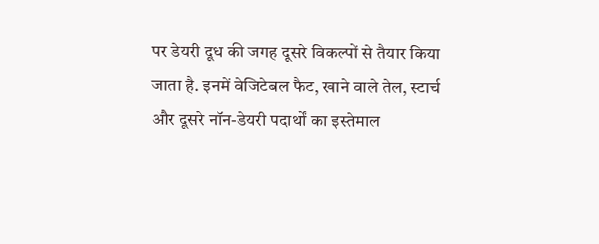पर डेयरी दूध की जगह दूसरे विकल्पों से तैयार किया जाता है. इनमें वेजिटेबल फैट, खाने वाले तेल, स्टार्च और दूसरे नॉन-डेयरी पदार्थों का इस्तेमाल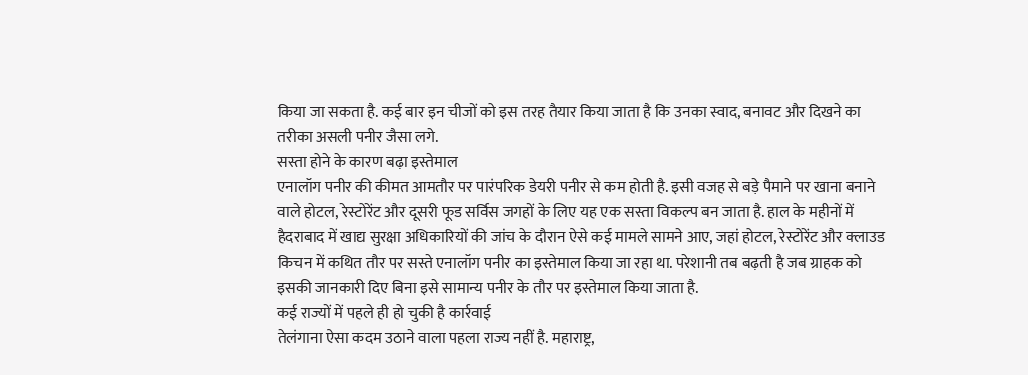किया जा सकता है. कई बार इन चीजों को इस तरह तैयार किया जाता है कि उनका स्वाद, बनावट और दिखने का तरीका असली पनीर जैसा लगे.
सस्ता होने के कारण बढ़ा इस्तेमाल
एनालॉग पनीर की कीमत आमतौर पर पारंपरिक डेयरी पनीर से कम होती है. इसी वजह से बड़े पैमाने पर खाना बनाने वाले होटल, रेस्टोरेंट और दूसरी फूड सर्विस जगहों के लिए यह एक सस्ता विकल्प बन जाता है. हाल के महीनों में हैदराबाद में खाद्य सुरक्षा अधिकारियों की जांच के दौरान ऐसे कई मामले सामने आए, जहां होटल, रेस्टोरेंट और क्लाउड किचन में कथित तौर पर सस्ते एनालॉग पनीर का इस्तेमाल किया जा रहा था. परेशानी तब बढ़ती है जब ग्राहक को इसकी जानकारी दिए बिना इसे सामान्य पनीर के तौर पर इस्तेमाल किया जाता है.
कई राज्यों में पहले ही हो चुकी है कार्रवाई
तेलंगाना ऐसा कदम उठाने वाला पहला राज्य नहीं है. महाराष्ट्र,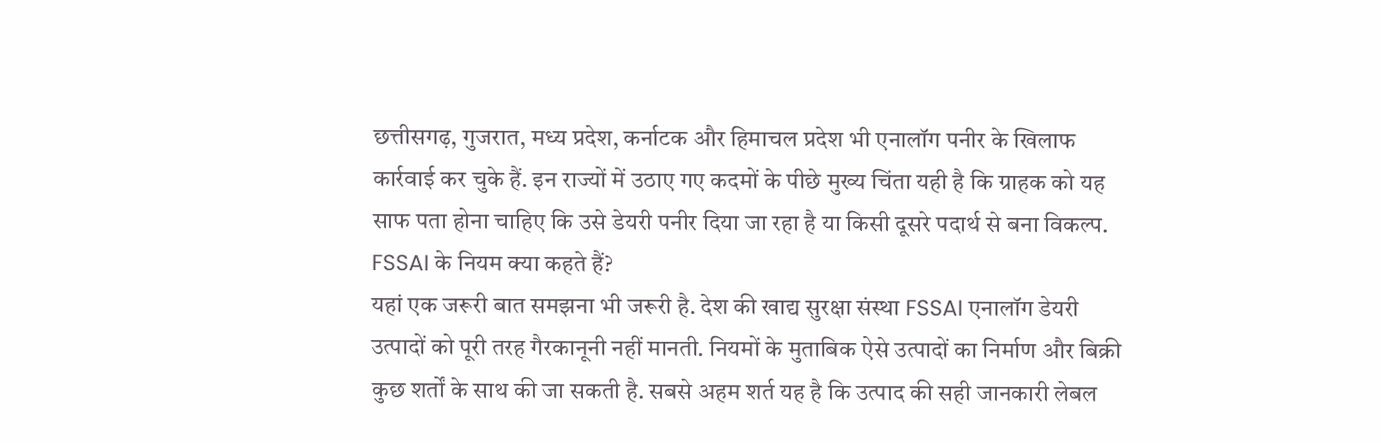छत्तीसगढ़, गुजरात, मध्य प्रदेश, कर्नाटक और हिमाचल प्रदेश भी एनालॉग पनीर के खिलाफ कार्रवाई कर चुके हैं. इन राज्यों में उठाए गए कदमों के पीछे मुख्य चिंता यही है कि ग्राहक को यह साफ पता होना चाहिए कि उसे डेयरी पनीर दिया जा रहा है या किसी दूसरे पदार्थ से बना विकल्प.
FSSAI के नियम क्या कहते हैं?
यहां एक जरूरी बात समझना भी जरूरी है. देश की खाद्य सुरक्षा संस्था FSSAI एनालॉग डेयरी उत्पादों को पूरी तरह गैरकानूनी नहीं मानती. नियमों के मुताबिक ऐसे उत्पादों का निर्माण और बिक्री कुछ शर्तों के साथ की जा सकती है. सबसे अहम शर्त यह है कि उत्पाद की सही जानकारी लेबल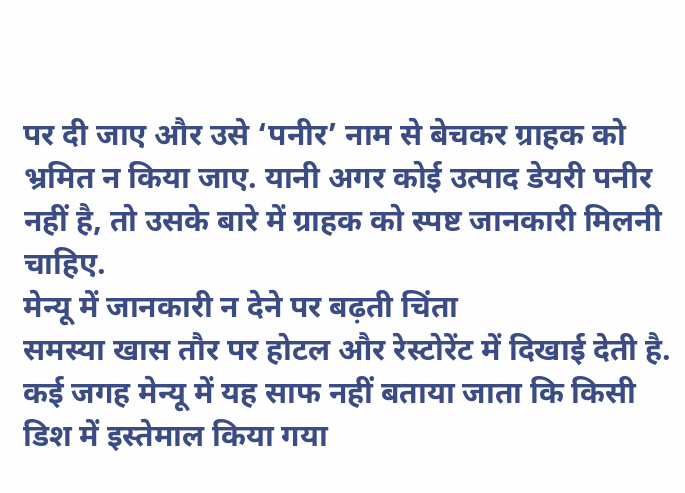पर दी जाए और उसे ‘पनीर’ नाम से बेचकर ग्राहक को भ्रमित न किया जाए. यानी अगर कोई उत्पाद डेयरी पनीर नहीं है, तो उसके बारे में ग्राहक को स्पष्ट जानकारी मिलनी चाहिए.
मेन्यू में जानकारी न देने पर बढ़ती चिंता
समस्या खास तौर पर होटल और रेस्टोरेंट में दिखाई देती है. कई जगह मेन्यू में यह साफ नहीं बताया जाता कि किसी डिश में इस्तेमाल किया गया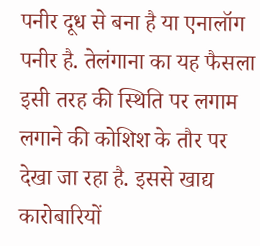पनीर दूध से बना है या एनालॉग पनीर है. तेलंगाना का यह फैसला इसी तरह की स्थिति पर लगाम लगाने की कोशिश के तौर पर देखा जा रहा है. इससे खाद्य कारोबारियों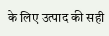के लिए उत्पाद की सही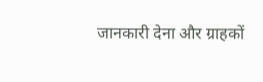जानकारी देना और ग्राहकों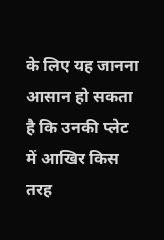के लिए यह जानना आसान हो सकता है कि उनकी प्लेट में आखिर किस तरह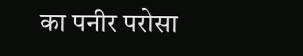का पनीर परोसा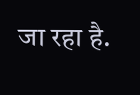जा रहा है.